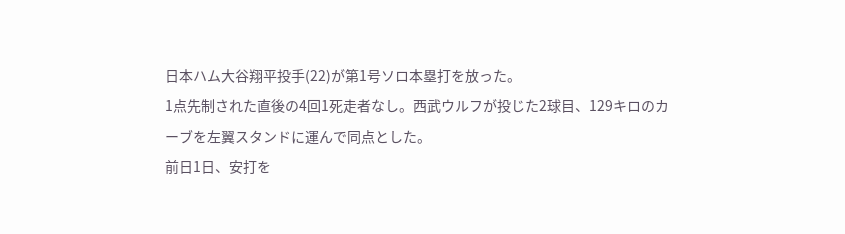日本ハム大谷翔平投手(22)が第1号ソロ本塁打を放った。
1点先制された直後の4回1死走者なし。西武ウルフが投じた2球目、129キロのカーブを左翼スタンドに運んで同点とした。
前日1日、安打を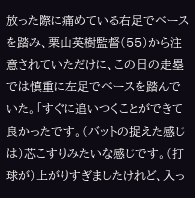放った際に痛めている右足でベースを踏み、栗山英樹監督(55)から注意されていただけに、この日の走塁では慎重に左足でベースを踏んでいた。「すぐに追いつくことができて良かったです。(バットの捉えた感じは)芯こすりみたいな感じです。(打球が)上がりすぎましたけれど、入っ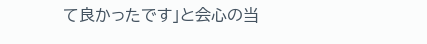て良かったです」と会心の当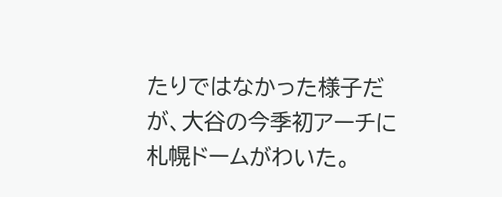たりではなかった様子だが、大谷の今季初アーチに札幌ドームがわいた。